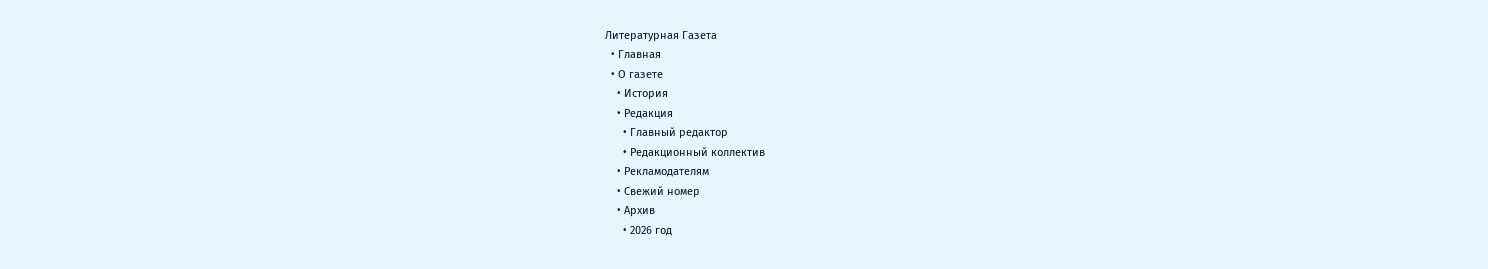Литературная Газета
  • Главная
  • О газете
    • История
    • Редакция
      • Главный редактор
      • Редакционный коллектив
    • Рекламодателям
    • Свежий номер
    • Архив
      • 2026 год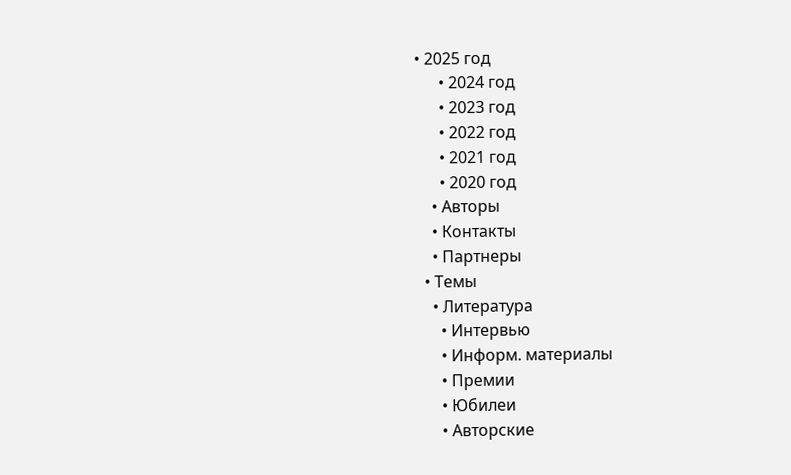• 2025 год
      • 2024 год
      • 2023 год
      • 2022 год
      • 2021 год
      • 2020 год
    • Авторы
    • Контакты
    • Партнеры
  • Темы
    • Литература
      • Интервью
      • Информ. материалы
      • Премии
      • Юбилеи
      • Авторские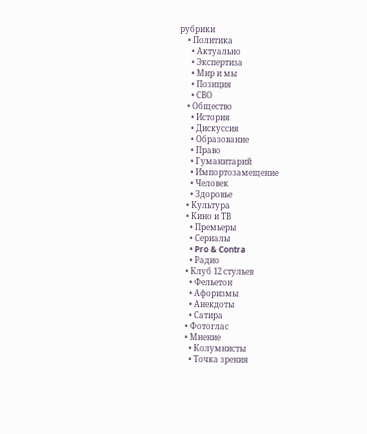рубрики
    • Политика
      • Актуально
      • Экспертиза
      • Мир и мы
      • Позиция
      • СВО
    • Общество
      • История
      • Дискуссия
      • Образование
      • Право
      • Гуманитарий
      • Импортозамещение
      • Человек
      • Здоровье
    • Культура
    • Кино и ТВ
      • Премьеры
      • Сериалы
      • Pro & Contra
      • Радио
    • Клуб 12 стульев
      • Фельетон
      • Афоризмы
      • Анекдоты
      • Сатира
    • Фотоглас
    • Мнение
      • Колумнисты
      • Точка зрения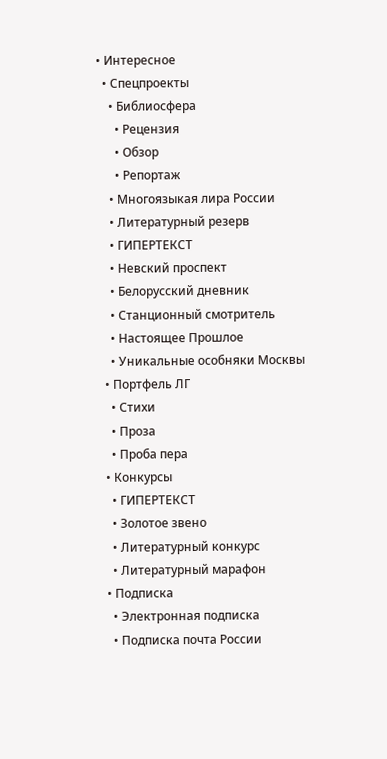• Интересное
  • Спецпроекты
    • Библиосфера
      • Рецензия
      • Обзор
      • Репортаж
    • Многоязыкая лира России
    • Литературный резерв
    • ГИПЕРТЕКСТ
    • Невский проспект
    • Белорусский дневник
    • Станционный смотритель
    • Настоящее Прошлое
    • Уникальные особняки Москвы
  • Портфель ЛГ
    • Стихи
    • Проза
    • Проба пера
  • Конкурсы
    • ГИПЕРТЕКСТ
    • Золотое звено
    • Литературный конкурс
    • Литературный марафон
  • Подписка
    • Электронная подписка
    • Подписка почта России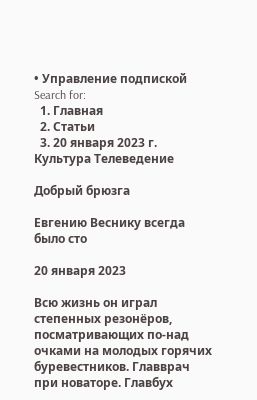• Управление подпиской
Search for:
  1. Главная
  2. Статьи
  3. 20 января 2023 г.
Культура Телеведение

Добрый брюзга

Евгению Веснику всегда было сто

20 января 2023

Всю жизнь он играл степенных резонёров, посматривающих по-над очками на молодых горячих буревестников. Главврач при новаторе. Главбух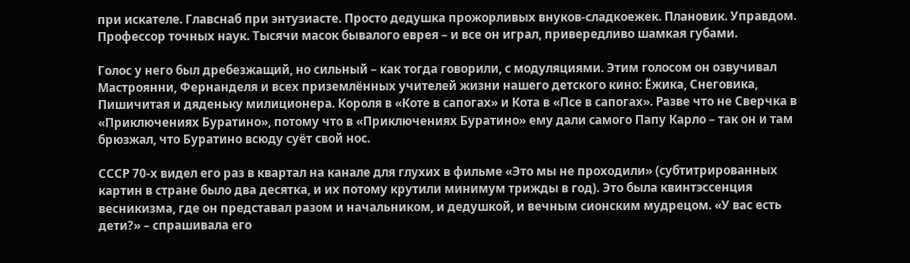при искателе. Главснаб при энтузиасте. Просто дедушка прожорливых внуков-сладкоежек. Плановик. Управдом. Профессор точных наук. Тысячи масок бывалого еврея – и все он играл, привередливо шамкая губами.

Голос у него был дребезжащий, но сильный – как тогда говорили, с модуляциями. Этим голосом он озвучивал Мастроянни, Фернанделя и всех приземлённых учителей жизни нашего детского кино: Ёжика, Снеговика, Пишичитая и дяденьку милиционера. Короля в «Коте в сапогах» и Кота в «Псе в сапогах». Разве что не Сверчка в «Приключениях Буратино», потому что в «Приключениях Буратино» ему дали самого Папу Карло – так он и там брюзжал, что Буратино всюду суёт свой нос.

СССР 70-х видел его раз в квартал на канале для глухих в фильме «Это мы не проходили» (субтитрированных картин в стране было два десятка, и их потому крутили минимум трижды в год). Это была квинтэссенция весникизма, где он представал разом и начальником, и дедушкой, и вечным сионским мудрецом. «У вас есть дети?» – спрашивала его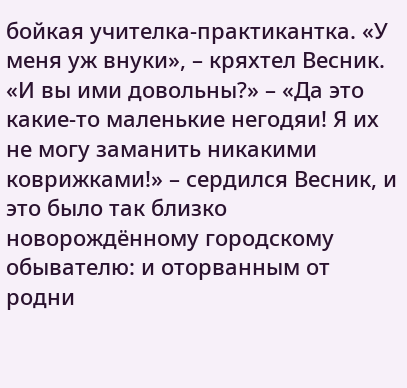бойкая учителка-практикантка. «У меня уж внуки», – кряхтел Весник. «И вы ими довольны?» – «Да это какие-то маленькие негодяи! Я их не могу заманить никакими коврижками!» – сердился Весник, и это было так близко новорождённому городскому обывателю: и оторванным от родни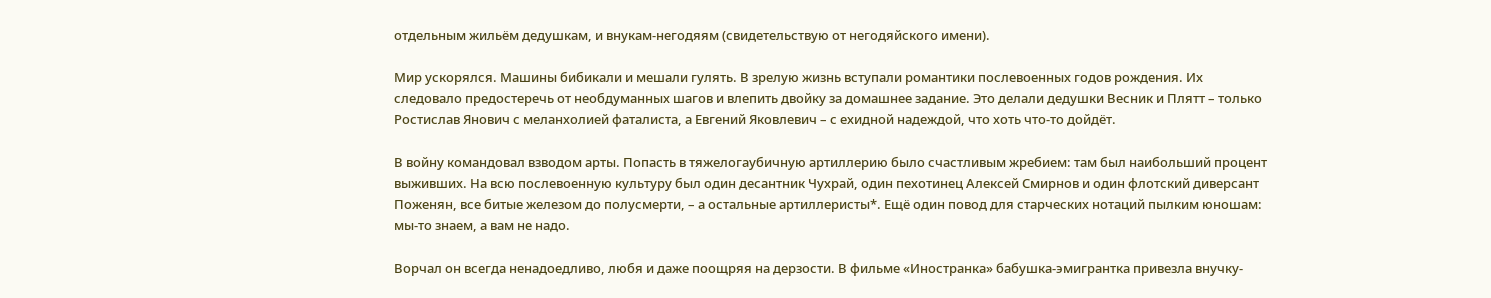отдельным жильём дедушкам, и внукам-негодяям (свидетельствую от негодяйского имени).

Мир ускорялся. Машины бибикали и мешали гулять. В зрелую жизнь вступали романтики послевоенных годов рождения. Их следовало предостеречь от необдуманных шагов и влепить двойку за домашнее задание. Это делали дедушки Весник и Плятт – только Ростислав Янович с меланхолией фаталиста, а Евгений Яковлевич – с ехидной надеждой, что хоть что-то дойдёт.

В войну командовал взводом арты. Попасть в тяжелогаубичную артиллерию было счастливым жребием: там был наибольший процент выживших. На всю послевоенную культуру был один десантник Чухрай, один пехотинец Алексей Смирнов и один флотский диверсант Поженян, все битые железом до полусмерти, – а остальные артиллеристы*. Ещё один повод для старческих нотаций пылким юношам: мы-то знаем, а вам не надо.

Ворчал он всегда ненадоедливо, любя и даже поощряя на дерзости. В фильме «Иностранка» бабушка-эмигрантка привезла внучку-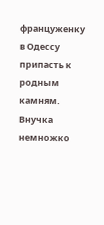француженку в Одессу припасть к родным камням. Внучка немножко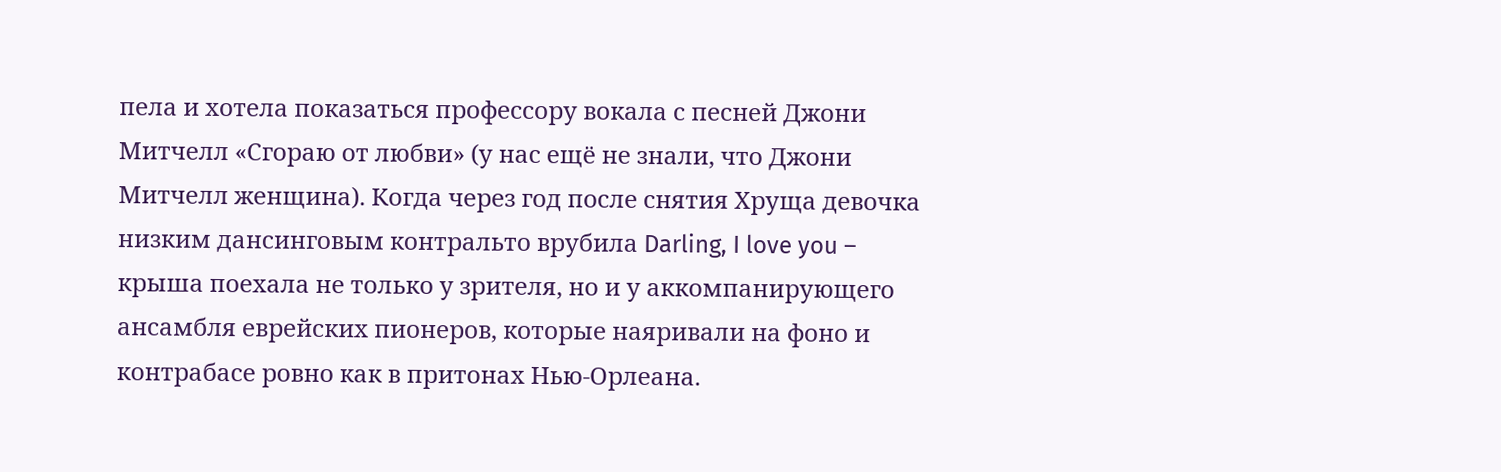пела и хотела показаться профессору вокала с песней Джони Митчелл «Сгораю от любви» (у нас ещё не знали, что Джони Митчелл женщина). Когда через год после снятия Хруща девочка низким дансинговым контральто врубила Darling, I love you – крыша поехала не только у зрителя, но и у аккомпанирующего ансамбля еврейских пионеров, которые наяривали на фоно и контрабасе ровно как в притонах Нью-Орлеана.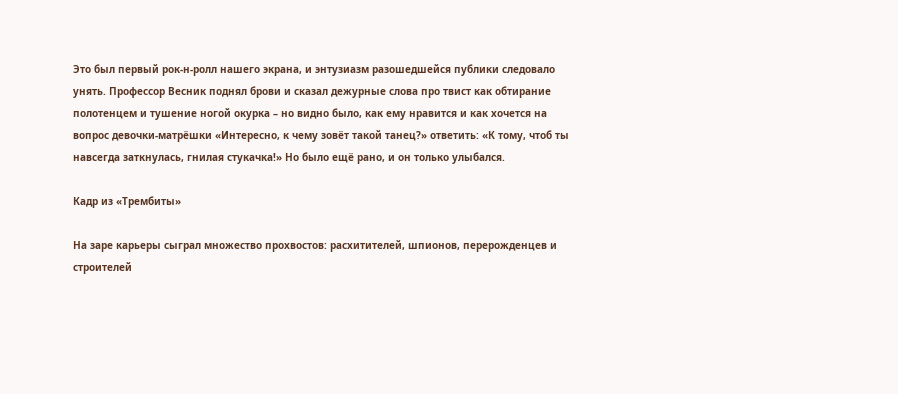Это был первый рок-н-ролл нашего экрана, и энтузиазм разошедшейся публики следовало унять. Профессор Весник поднял брови и сказал дежурные слова про твист как обтирание полотенцем и тушение ногой окурка – но видно было, как ему нравится и как хочется на вопрос девочки-матрёшки «Интересно, к чему зовёт такой танец?» ответить: «К тому, чтоб ты навсегда заткнулась, гнилая стукачка!» Но было ещё рано, и он только улыбался.

Кадр из «Трембиты»

На заре карьеры сыграл множество прохвостов: расхитителей, шпионов, перерожденцев и строителей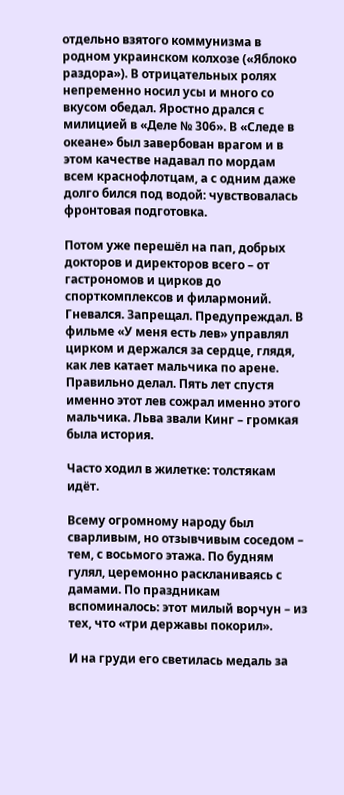отдельно взятого коммунизма в родном украинском колхозе («Яблоко раздора»). В отрицательных ролях непременно носил усы и много со вкусом обедал. Яростно дрался с милицией в «Деле № 306». В «Следе в океане» был завербован врагом и в этом качестве надавал по мордам всем краснофлотцам, а с одним даже долго бился под водой: чувствовалась фронтовая подготовка.

Потом уже перешёл на пап, добрых докторов и директоров всего – от гастрономов и цирков до спорткомплексов и филармоний. Гневался. Запрещал. Предупреждал. В фильме «У меня есть лев» управлял цирком и держался за сердце, глядя, как лев катает мальчика по арене. Правильно делал. Пять лет спустя именно этот лев сожрал именно этого мальчика. Льва звали Кинг – громкая была история.

Часто ходил в жилетке: толстякам идёт.

Всему огромному народу был сварливым, но отзывчивым соседом – тем, с восьмого этажа. По будням гулял, церемонно раскланиваясь с дамами. По праздникам вспоминалось: этот милый ворчун – из тех, что «три державы покорил».

И на груди его светилась медаль за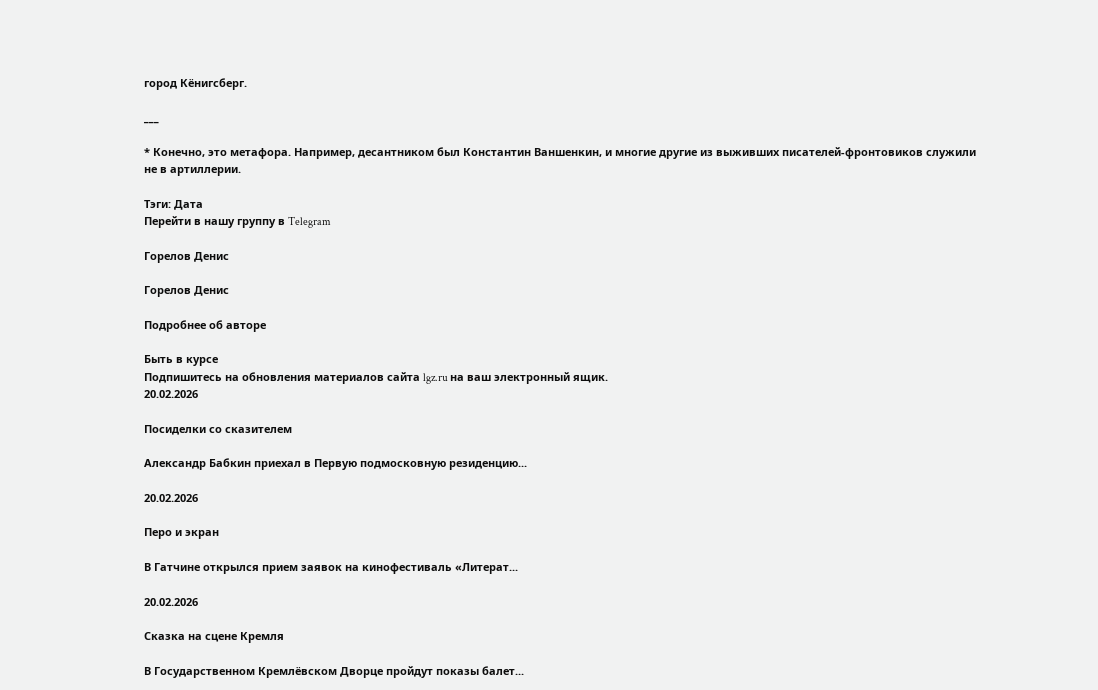город Кёнигсберг.

___

* Конечно, это метафора. Например, десантником был Константин Ваншенкин, и многие другие из выживших писателей-фронтовиков служили не в артиллерии.

Тэги: Дата
Перейти в нашу группу в Telegram

Горелов Денис

Горелов Денис

Подробнее об авторе

Быть в курсе
Подпишитесь на обновления материалов сайта lgz.ru на ваш электронный ящик.
20.02.2026

Посиделки со сказителем

Александр Бабкин приехал в Первую подмосковную резиденцию...

20.02.2026

Перо и экран

В Гатчине открылся прием заявок на кинофестиваль «Литерат...

20.02.2026

Сказка на сцене Кремля

В Государственном Кремлёвском Дворце пройдут показы балет...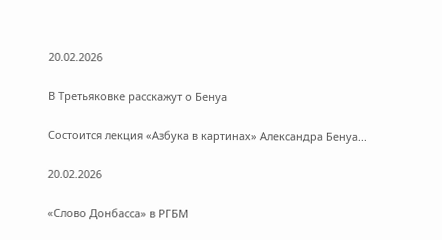20.02.2026

В Третьяковке расскажут о Бенуа

Состоится лекция «Азбука в картинах» Александра Бенуа...

20.02.2026

«Слово Донбасса» в РГБМ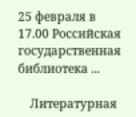25 февраля в 17.00 Российская государственная библиотека ...

    Литературная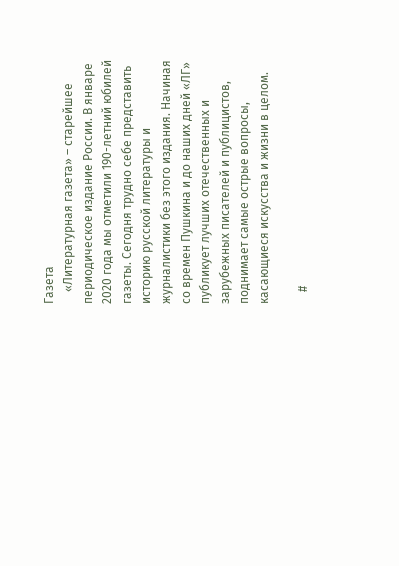Газета
    «Литературная газета» – старейшее периодическое издание России. В январе 2020 года мы отметили 190-летний юбилей газеты. Сегодня трудно себе представить историю русской литературы и журналистики без этого издания. Начиная со времен Пушкина и до наших дней «ЛГ» публикует лучших отечественных и зарубежных писателей и публицистов, поднимает самые острые вопросы, касающиеся искусства и жизни в целом.

    #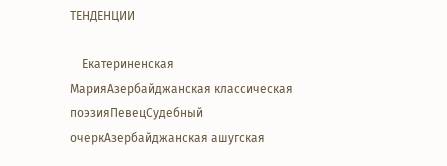ТЕНДЕНЦИИ

    Екатериненская МарияАзербайджанская классическая поэзияПевецСудебный очеркАзербайджанская ашугская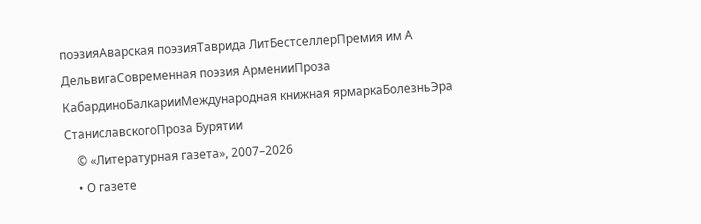поэзияАварская поэзияТаврида ЛитБестселлерПремия им А ДельвигаСовременная поэзия АрменииПроза КабардиноБалкарииМеждународная книжная ярмаркаБолезньЭра СтаниславскогоПроза Бурятии
    © «Литературная газета», 2007–2026
    • О газете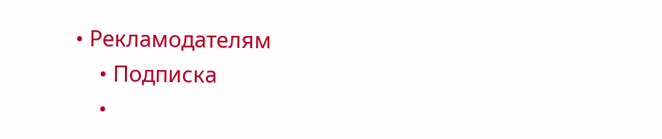• Рекламодателям
    • Подписка
    •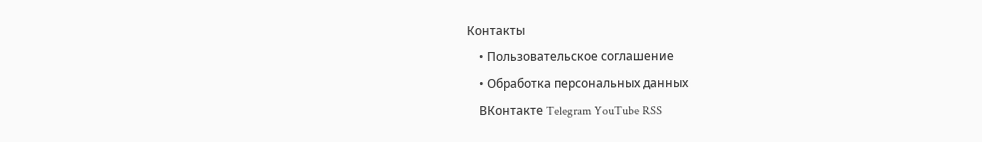Контакты
    • Пользовательское соглашение
    • Обработка персональных данных
    ВКонтакте Telegram YouTube RSS